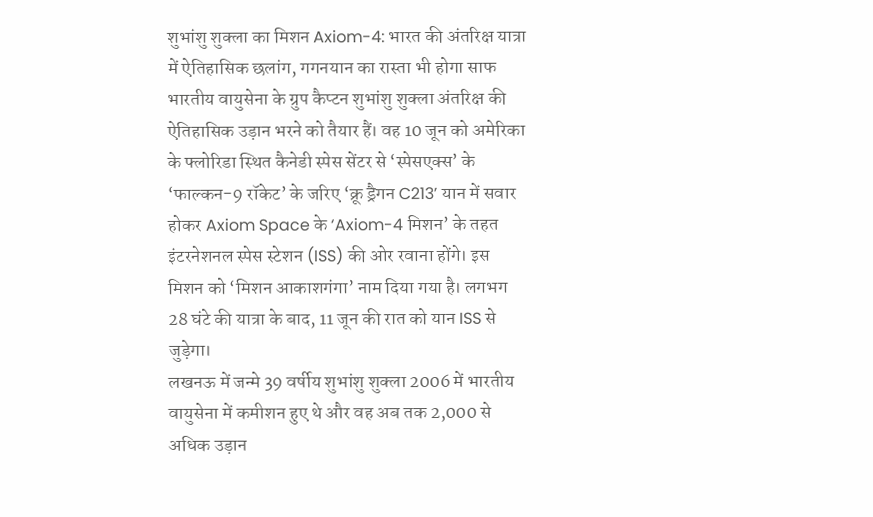शुभांशु शुक्ला का मिशन Axiom-4: भारत की अंतरिक्ष यात्रा में ऐतिहासिक छलांग, गगनयान का रास्ता भी होगा साफ
भारतीय वायुसेना के ग्रुप कैप्टन शुभांशु शुक्ला अंतरिक्ष की ऐतिहासिक उड़ान भरने को तैयार हैं। वह 10 जून को अमेरिका के फ्लोरिडा स्थित कैनेडी स्पेस सेंटर से ‘स्पेसएक्स’ के ‘फाल्कन-9 रॉकेट’ के जरिए ‘क्रू ड्रैगन C213’ यान में सवार होकर Axiom Space के ‘Axiom-4 मिशन’ के तहत इंटरनेशनल स्पेस स्टेशन (ISS) की ओर रवाना होंगे। इस मिशन को ‘मिशन आकाशगंगा’ नाम दिया गया है। लगभग 28 घंटे की यात्रा के बाद, 11 जून की रात को यान ISS से जुड़ेगा।
लखनऊ में जन्मे 39 वर्षीय शुभांशु शुक्ला 2006 में भारतीय वायुसेना में कमीशन हुए थे और वह अब तक 2,000 से अधिक उड़ान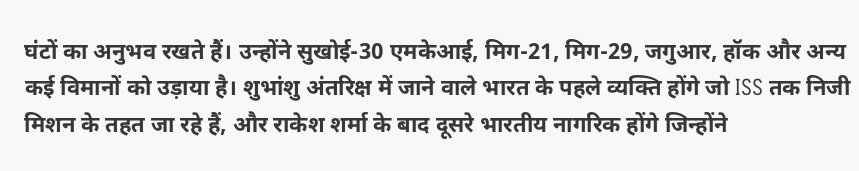घंटों का अनुभव रखते हैं। उन्होंने सुखोई-30 एमकेआई, मिग-21, मिग-29, जगुआर, हॉक और अन्य कई विमानों को उड़ाया है। शुभांशु अंतरिक्ष में जाने वाले भारत के पहले व्यक्ति होंगे जो ISS तक निजी मिशन के तहत जा रहे हैं, और राकेश शर्मा के बाद दूसरे भारतीय नागरिक होंगे जिन्होंने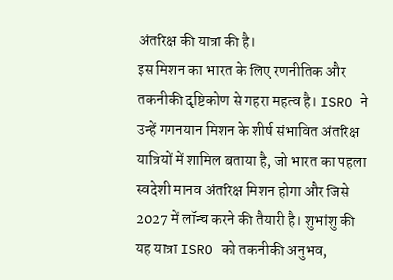अंतरिक्ष की यात्रा की है।
इस मिशन का भारत के लिए रणनीतिक और तकनीकी दृष्टिकोण से गहरा महत्व है। ISRO ने उन्हें गगनयान मिशन के शीर्ष संभावित अंतरिक्ष यात्रियों में शामिल बताया है, जो भारत का पहला स्वदेशी मानव अंतरिक्ष मिशन होगा और जिसे 2027 में लॉन्च करने की तैयारी है। शुभांशु की यह यात्रा ISRO को तकनीकी अनुभव,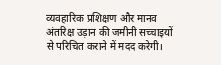व्यवहारिक प्रशिक्षण और मानव अंतरिक्ष उड़ान की जमीनी सच्चाइयों से परिचित कराने में मदद करेगी।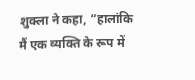शुक्ला ने कहा, “हालांकि मैं एक व्यक्ति के रूप में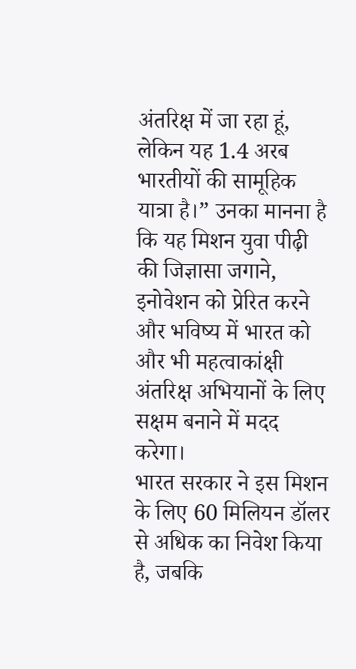अंतरिक्ष में जा रहा हूं, लेकिन यह 1.4 अरब भारतीयों की सामूहिक यात्रा है।” उनका मानना है कि यह मिशन युवा पीढ़ी की जिज्ञासा जगाने, इनोवेशन को प्रेरित करने और भविष्य में भारत को और भी महत्वाकांक्षी अंतरिक्ष अभियानों के लिए सक्षम बनाने में मदद करेगा।
भारत सरकार ने इस मिशन के लिए 60 मिलियन डॉलर से अधिक का निवेश किया है, जबकि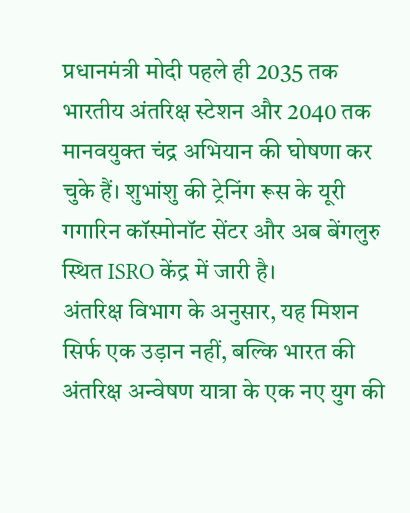प्रधानमंत्री मोदी पहले ही 2035 तक भारतीय अंतरिक्ष स्टेशन और 2040 तक मानवयुक्त चंद्र अभियान की घोषणा कर चुके हैं। शुभांशु की ट्रेनिंग रूस के यूरी गगारिन कॉस्मोनॉट सेंटर और अब बेंगलुरु स्थित ISRO केंद्र में जारी है।
अंतरिक्ष विभाग के अनुसार, यह मिशन सिर्फ एक उड़ान नहीं, बल्कि भारत की अंतरिक्ष अन्वेषण यात्रा के एक नए युग की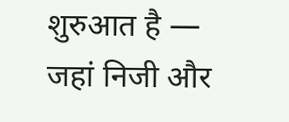शुरुआत है — जहां निजी और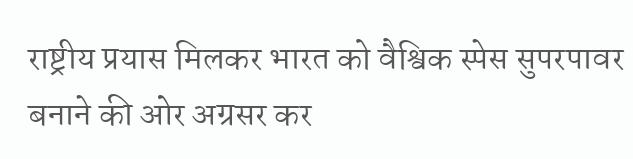राष्ट्रीय प्रयास मिलकर भारत को वैश्विक स्पेस सुपरपावर बनाने की ओर अग्रसर कर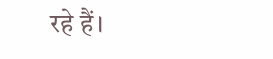रहे हैं।